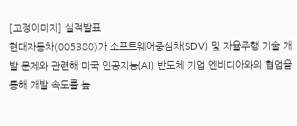[고정이미지] 실적발표
현대자동차(005380)가 소프트웨어중심차(SDV) 및 자율주행 기술 개발 문제와 관련해 미국 인공지능(AI) 반도체 기업 엔비디아와의 협업을 통해 개발 속도를 높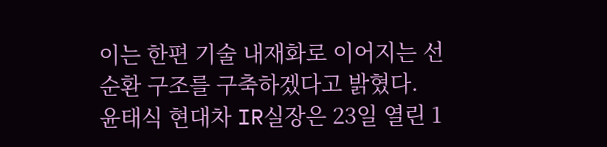이는 한편 기술 내재화로 이어지는 선순환 구조를 구축하겠다고 밝혔다.
윤태식 현대차 IR실장은 23일 열린 1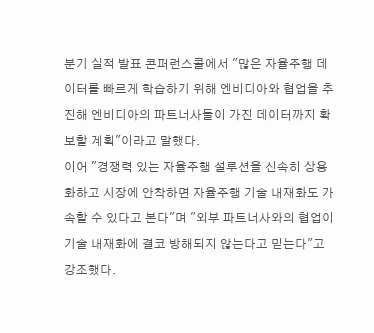분기 실적 발표 콘퍼런스콜에서 "많은 자율주행 데이터를 빠르게 학습하기 위해 엔비디아와 협업을 추진해 엔비디아의 파트너사들이 가진 데이터까지 확보할 계획"이라고 말했다.
이어 "경쟁력 있는 자율주행 설루션을 신속히 상용화하고 시장에 안착하면 자율주행 기술 내재화도 가속할 수 있다고 본다"며 "외부 파트너사와의 협업이 기술 내재화에 결코 방해되지 않는다고 믿는다"고 강조했다.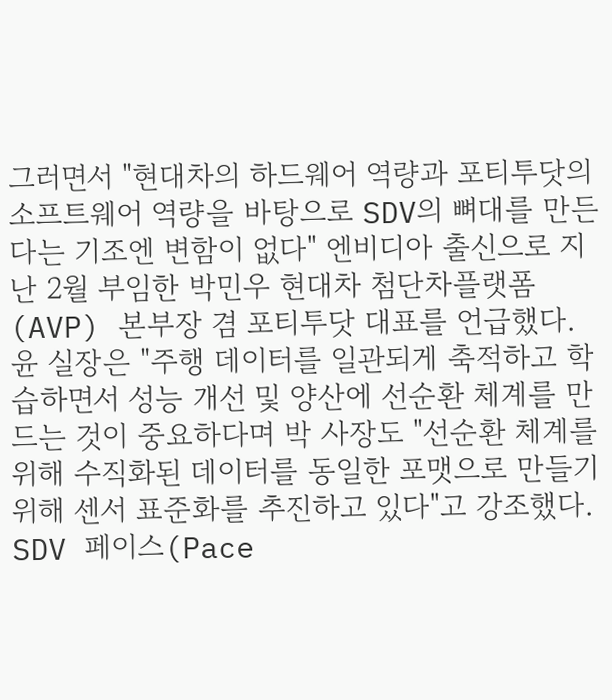그러면서 "현대차의 하드웨어 역량과 포티투닷의 소프트웨어 역량을 바탕으로 SDV의 뼈대를 만든다는 기조엔 변함이 없다" 엔비디아 출신으로 지난 2월 부임한 박민우 현대차 첨단차플랫폼(AVP) 본부장 겸 포티투닷 대표를 언급했다.
윤 실장은 "주행 데이터를 일관되게 축적하고 학습하면서 성능 개선 및 양산에 선순환 체계를 만드는 것이 중요하다며 박 사장도 "선순환 체계를 위해 수직화된 데이터를 동일한 포맷으로 만들기 위해 센서 표준화를 추진하고 있다"고 강조했다.
SDV 페이스(Pace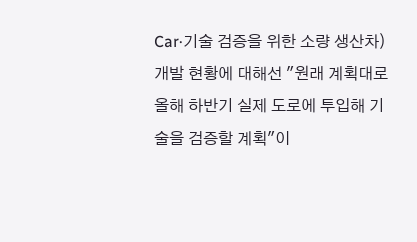Car·기술 검증을 위한 소량 생산차) 개발 현황에 대해선 "원래 계획대로 올해 하반기 실제 도로에 투입해 기술을 검증할 계획"이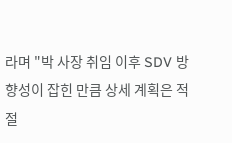라며 "박 사장 취임 이후 SDV 방향성이 잡힌 만큼 상세 계획은 적절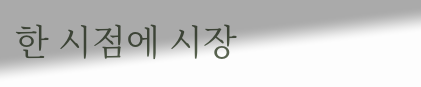한 시점에 시장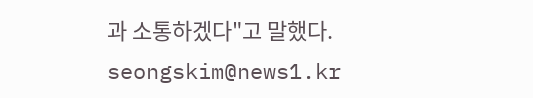과 소통하겠다"고 말했다.
seongskim@news1.kr